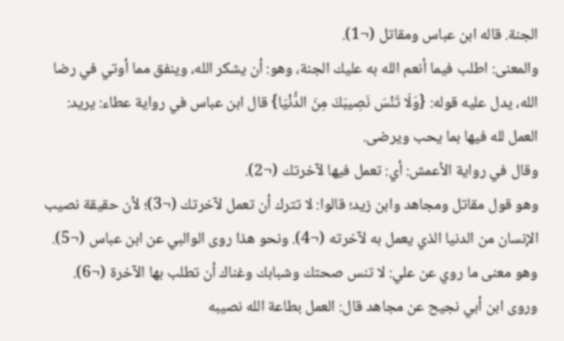الجنة. قاله ابن عباس ومقاتل (¬1).
والمعنى: اطلب فيما أنعم الله به عليك الجنة، وهو: أن يشكر الله، وينفق مما أوتي في رضا الله، يدل عليه قوله: {وَلَا تَنْسَ نَصِيبَكَ مِنَ الدُّنْيَا} قال ابن عباس في رواية عطاء: يريد: العمل لله فيها بما يحب ويرضى.
وقال في رواية الأعمش: أي: تعمل فيها لآخرتك (¬2).
وهو قول مقاتل ومجاهد وابن زيد؛ قالوا: لا تترك أن تعمل لآخرتك (¬3)؛ لأن حقيقة نصيب الإنسان من الدنيا الذي يعمل به لآخرته (¬4). ونحو هذا روى الوالبي عن ابن عباس (¬5). وهو معنى ما روي عن علي: لا تنس صحتك وشبابك وغناك أن تطلب بها الآخرة (¬6).
وروى ابن أبي نجيح عن مجاهد قال: العمل بطاعة الله نصيبه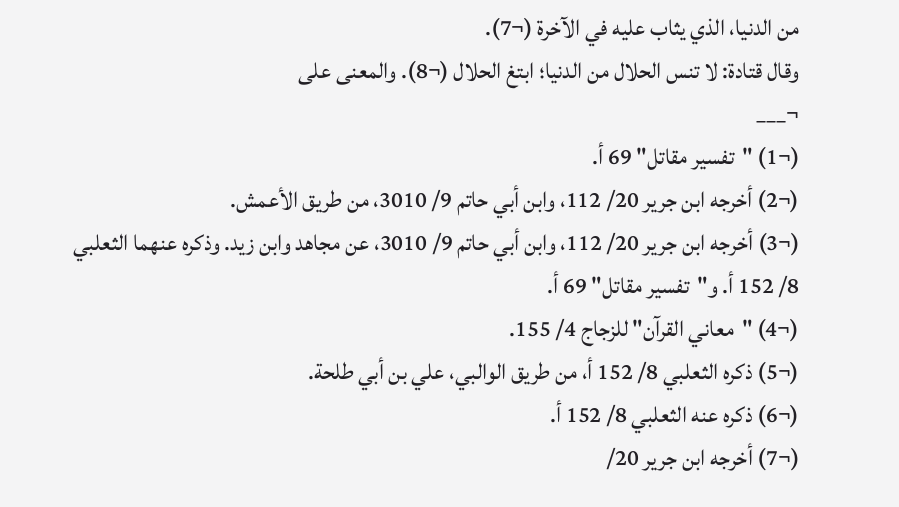من الدنيا، الذي يثاب عليه في الآخرة (¬7).
وقال قتادة: لا تنس الحلال من الدنيا؛ ابتغ الحلال (¬8). والمعنى على
¬___
(¬1) "تفسير مقاتل" 69 أ.
(¬2) أخرجه ابن جرير 20/ 112، وابن أبي حاتم 9/ 3010، من طريق الأعمش.
(¬3) أخرجه ابن جرير 20/ 112، وابن أبي حاتم 9/ 3010، عن مجاهد وابن زيد. وذكره عنهما الثعلبي 8/ 152 أ. و"تفسير مقاتل" 69 أ.
(¬4) "معاني القرآن" للزجاج 4/ 155.
(¬5) ذكره الثعلبي 8/ 152 أ، من طريق الوالبي، علي بن أبي طلحة.
(¬6) ذكره عنه الثعلبي 8/ 152 أ.
(¬7) أخرجه ابن جرير 20/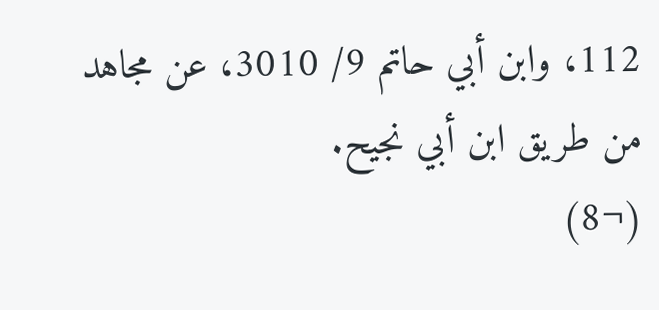112، وابن أبي حاتم 9/ 3010، عن مجاهد من طريق ابن أبي نجيح.
(¬8)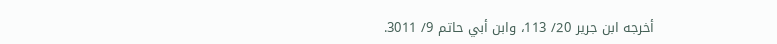أخرجه ابن جرير 20/ 113، وابن أبي حاتم 9/ 3011.